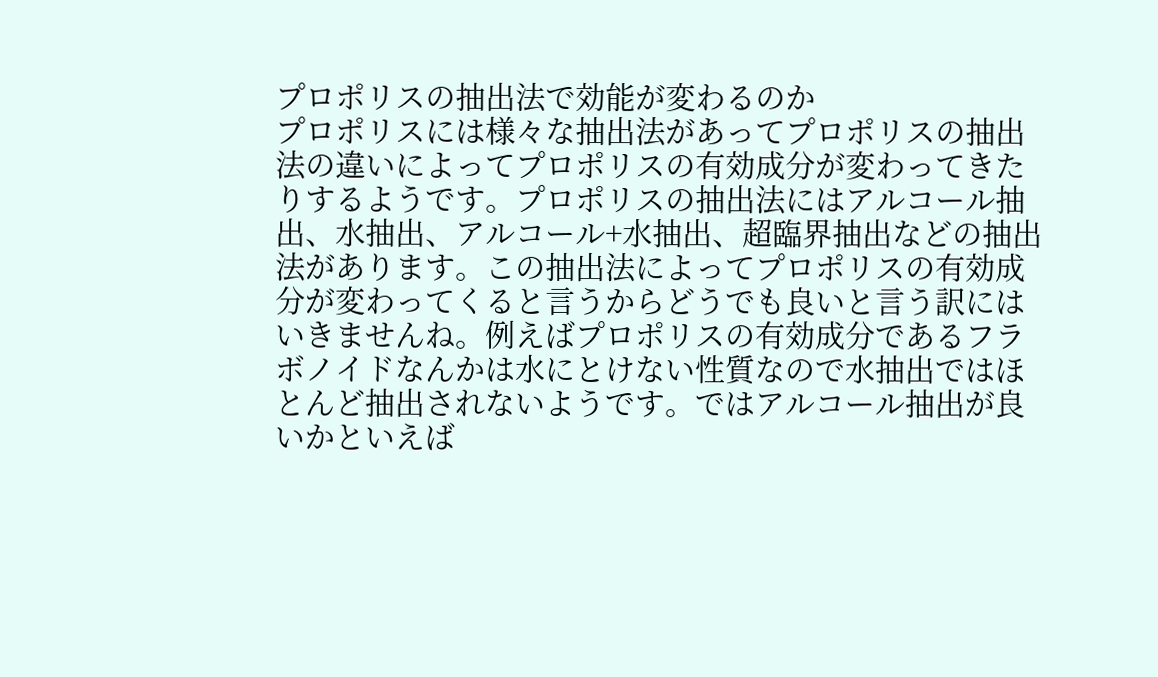プロポリスの抽出法で効能が変わるのか
プロポリスには様々な抽出法があってプロポリスの抽出法の違いによってプロポリスの有効成分が変わってきたりするようです。プロポリスの抽出法にはアルコール抽出、水抽出、アルコール+水抽出、超臨界抽出などの抽出法があります。この抽出法によってプロポリスの有効成分が変わってくると言うからどうでも良いと言う訳にはいきませんね。例えばプロポリスの有効成分であるフラボノイドなんかは水にとけない性質なので水抽出ではほとんど抽出されないようです。ではアルコール抽出が良いかといえば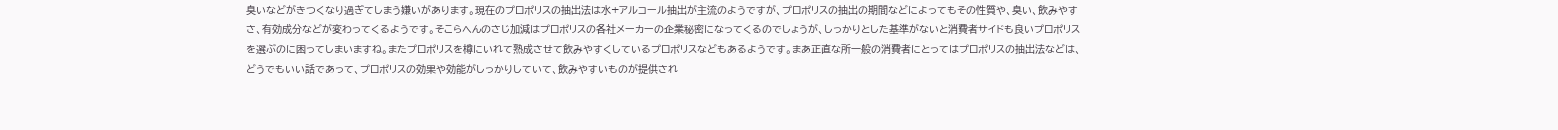臭いなどがきつくなり過ぎてしまう嫌いがあります。現在のプロポリスの抽出法は水+アルコール抽出が主流のようですが、プロポリスの抽出の期間などによってもその性質や、臭い、飲みやすさ、有効成分などが変わってくるようです。そこらへんのさじ加減はプロポリスの各社メーカーの企業秘密になってくるのでしょうが、しっかりとした基準がないと消費者サイドも良いプロポリスを選ぶのに困ってしまいますね。またプロポリスを樽にいれて熟成させて飲みやすくしているプロポリスなどもあるようです。まあ正直な所一般の消費者にとってはプロポリスの抽出法などは、どうでもいい話であって、プロポリスの効果や効能がしっかりしていて、飲みやすいものが提供され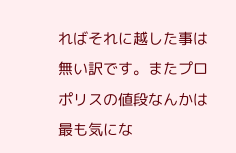ればそれに越した事は無い訳です。またプロポリスの値段なんかは最も気にな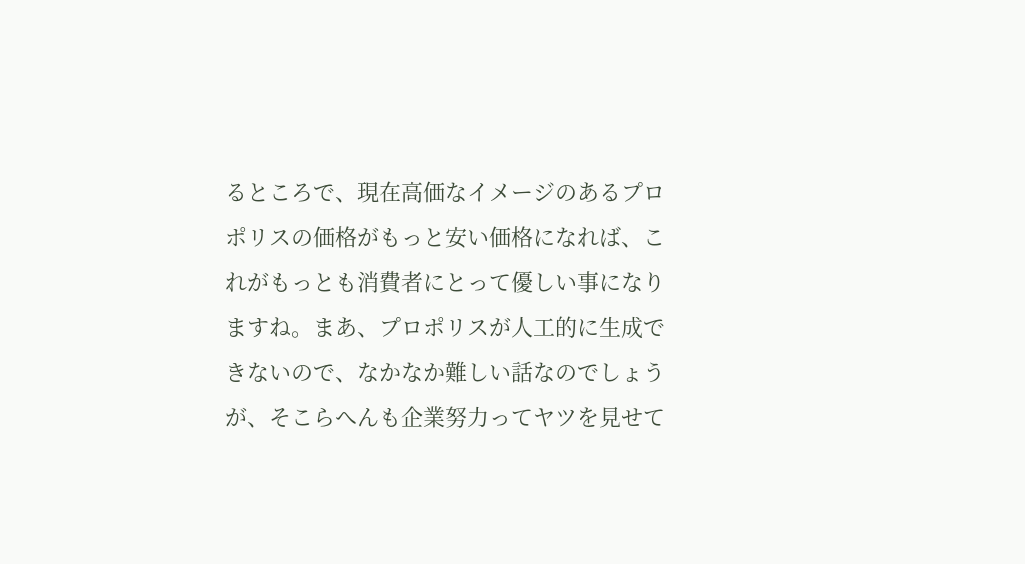るところで、現在高価なイメージのあるプロポリスの価格がもっと安い価格になれば、これがもっとも消費者にとって優しい事になりますね。まあ、プロポリスが人工的に生成できないので、なかなか難しい話なのでしょうが、そこらへんも企業努力ってヤツを見せて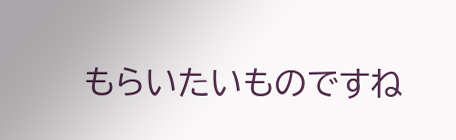もらいたいものですね